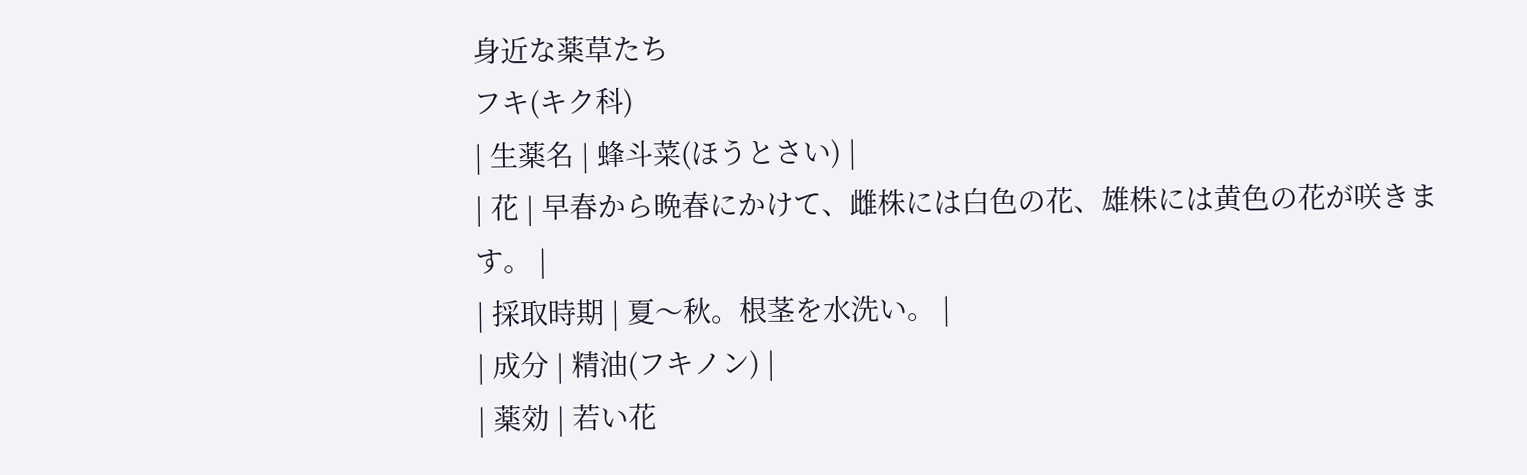身近な薬草たち
フキ(キク科)
| 生薬名 | 蜂斗菜(ほうとさい) |
| 花 | 早春から晩春にかけて、雌株には白色の花、雄株には黄色の花が咲きます。 |
| 採取時期 | 夏〜秋。根茎を水洗い。 |
| 成分 | 精油(フキノン) |
| 薬効 | 若い花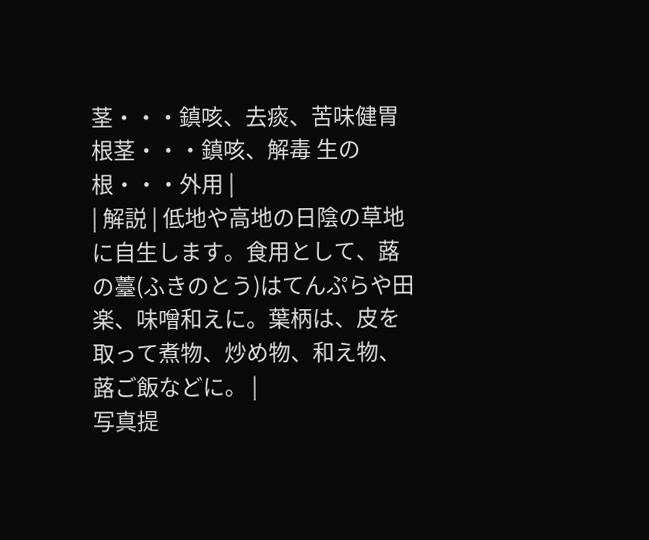茎・・・鎮咳、去痰、苦味健胃 根茎・・・鎮咳、解毒 生の根・・・外用 |
| 解説 | 低地や高地の日陰の草地に自生します。食用として、蕗の薹(ふきのとう)はてんぷらや田楽、味噌和えに。葉柄は、皮を取って煮物、炒め物、和え物、蕗ご飯などに。 |
写真提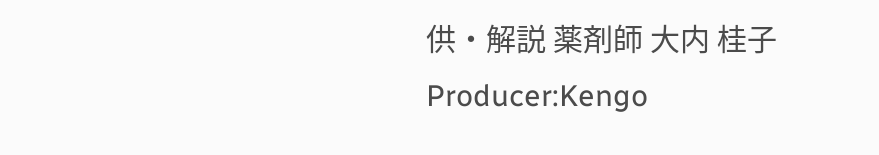供・解説 薬剤師 大内 桂子
Producer:Kengo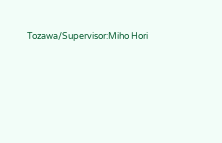Tozawa/Supervisor:Miho Hori